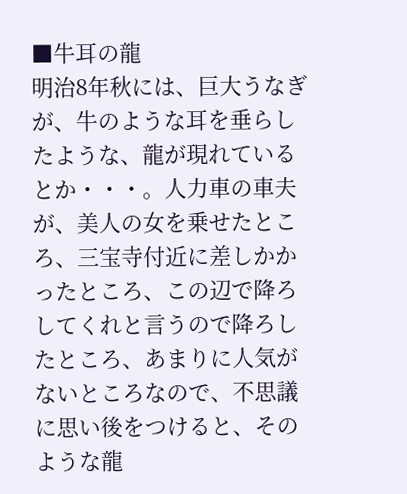■牛耳の龍
明治8年秋には、巨大うなぎが、牛のような耳を垂らしたような、龍が現れているとか・・・。人力車の車夫が、美人の女を乗せたところ、三宝寺付近に差しかかったところ、この辺で降ろしてくれと言うので降ろしたところ、あまりに人気がないところなので、不思議に思い後をつけると、そのような龍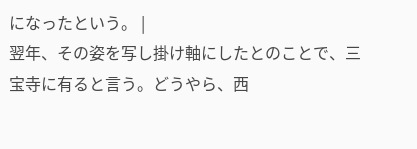になったという。 |
翌年、その姿を写し掛け軸にしたとのことで、三宝寺に有ると言う。どうやら、西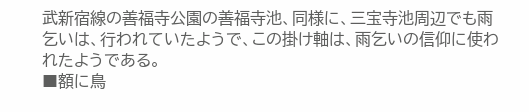武新宿線の善福寺公園の善福寺池、同様に、三宝寺池周辺でも雨乞いは、行われていたようで、この掛け軸は、雨乞いの信仰に使われたようである。
■額に鳥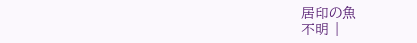居印の魚
不明 |